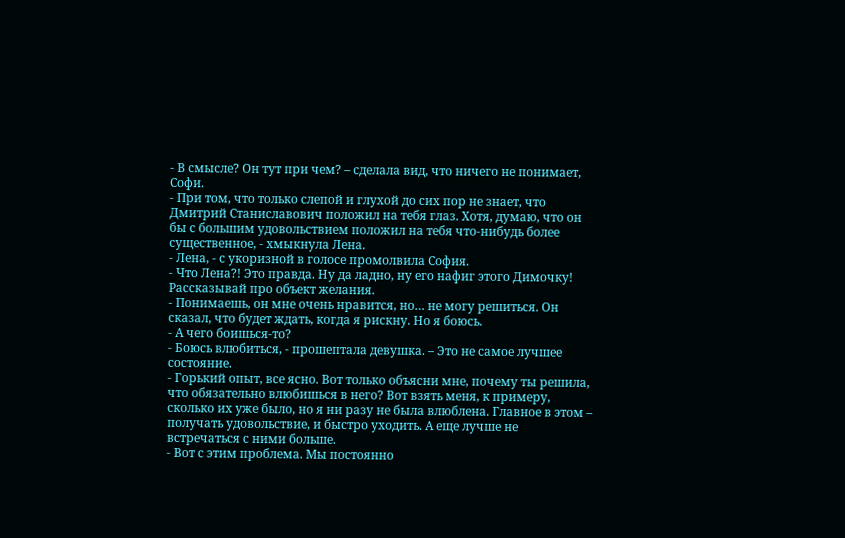- В смысле? Он тут при чем? – сделала вид, что ничего не понимает, Софи.
- При том, что только слепой и глухой до сих пор не знает, что Дмитрий Станиславович положил на тебя глаз. Хотя, думаю, что он бы с большим удовольствием положил на тебя что-нибудь более существенное, - хмыкнула Лена.
- Лена, - с укоризной в голосе промолвила София.
- Что Лена?! Это правда. Ну да ладно, ну его нафиг этого Димочку! Рассказывай про объект желания.
- Понимаешь, он мне очень нравится, но… не могу решиться. Он сказал, что будет ждать, когда я рискну. Но я боюсь.
- А чего боишься-то?
- Боюсь влюбиться, - прошептала девушка. – Это не самое лучшее состояние.
- Горький опыт, все ясно. Вот только объясни мне, почему ты решила, что обязательно влюбишься в него? Вот взять меня, к примеру, сколько их уже было, но я ни разу не была влюблена. Главное в этом – получать удовольствие, и быстро уходить. А еще лучше не встречаться с ними больше.
- Вот с этим проблема. Мы постоянно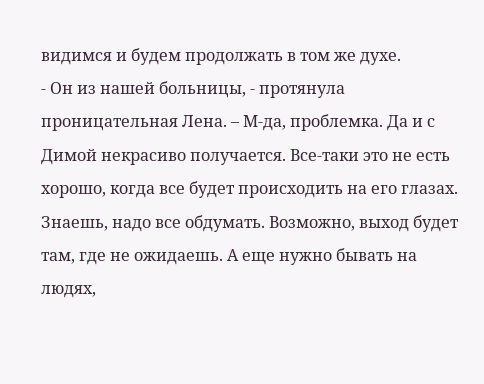видимся и будем продолжать в том же духе.
- Он из нашей больницы, - протянула проницательная Лена. – М-да, проблемка. Да и с Димой некрасиво получается. Все-таки это не есть хорошо, когда все будет происходить на его глазах. Знаешь, надо все обдумать. Возможно, выход будет там, где не ожидаешь. А еще нужно бывать на людях,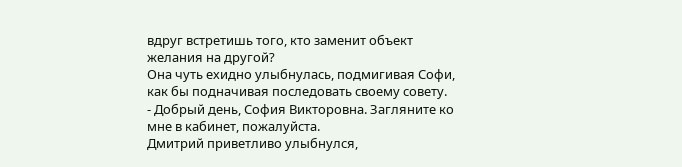вдруг встретишь того, кто заменит объект желания на другой?
Она чуть ехидно улыбнулась, подмигивая Софи, как бы подначивая последовать своему совету.
- Добрый день, София Викторовна. Загляните ко мне в кабинет, пожалуйста.
Дмитрий приветливо улыбнулся,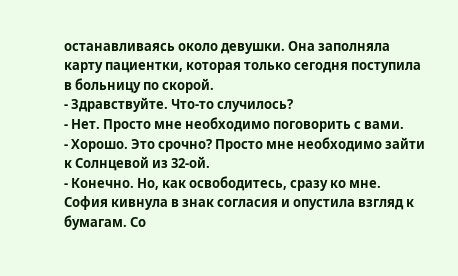останавливаясь около девушки. Она заполняла карту пациентки, которая только сегодня поступила в больницу по скорой.
- Здравствуйте. Что-то случилось?
- Нет. Просто мне необходимо поговорить с вами.
- Хорошо. Это срочно? Просто мне необходимо зайти к Солнцевой из 32-ой.
- Конечно. Но, как освободитесь, сразу ко мне.
София кивнула в знак согласия и опустила взгляд к бумагам. Со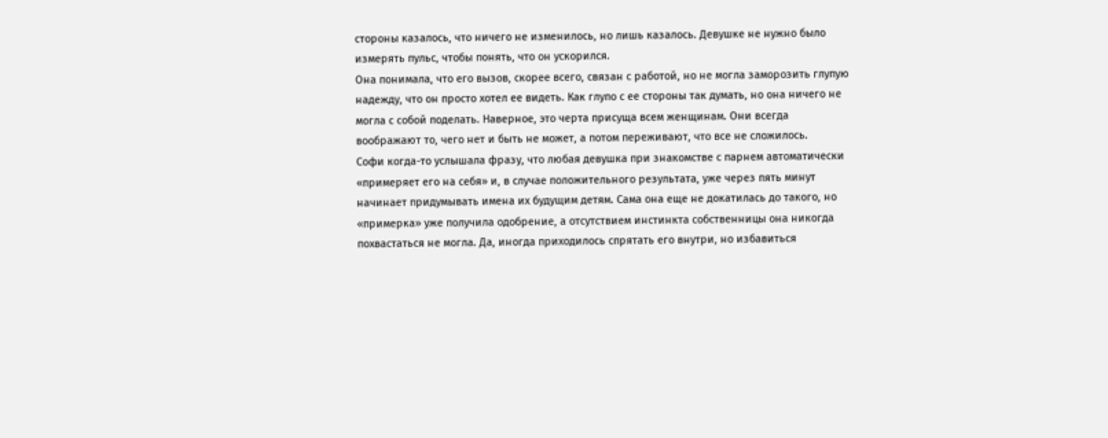стороны казалось, что ничего не изменилось, но лишь казалось. Девушке не нужно было измерять пульс, чтобы понять, что он ускорился.
Она понимала, что его вызов, скорее всего, связан с работой, но не могла заморозить глупую надежду, что он просто хотел ее видеть. Как глупо с ее стороны так думать, но она ничего не могла с собой поделать. Наверное, это черта присуща всем женщинам. Они всегда воображают то, чего нет и быть не может, а потом переживают, что все не сложилось.
Софи когда-то услышала фразу, что любая девушка при знакомстве с парнем автоматически «примеряет его на себя» и, в случае положительного результата, уже через пять минут начинает придумывать имена их будущим детям. Сама она еще не докатилась до такого, но «примерка» уже получила одобрение, а отсутствием инстинкта собственницы она никогда похвастаться не могла. Да, иногда приходилось спрятать его внутри, но избавиться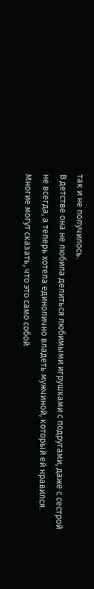так и не получилось.
В детстве она не любила делиться любимыми игрушками с подругами, даже с сестрой не всегда, а теперь хотела единолично владеть мужчиной, который ей нравился. Многие могут сказать, что это само собой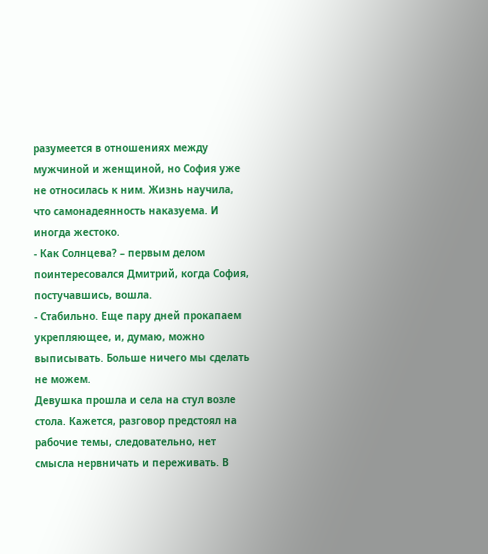разумеется в отношениях между мужчиной и женщиной, но София уже не относилась к ним. Жизнь научила, что самонадеянность наказуема. И иногда жестоко.
- Как Солнцева? – первым делом поинтересовался Дмитрий, когда София, постучавшись, вошла.
- Стабильно. Еще пару дней прокапаем укрепляющее, и, думаю, можно выписывать. Больше ничего мы сделать не можем.
Девушка прошла и села на стул возле стола. Кажется, разговор предстоял на рабочие темы, следовательно, нет смысла нервничать и переживать. В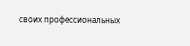своих профессиональных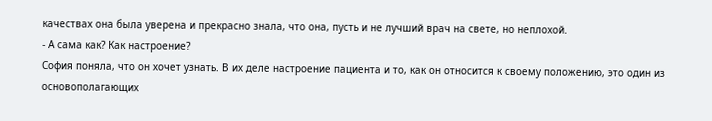качествах она была уверена и прекрасно знала, что она, пусть и не лучший врач на свете, но неплохой.
- А сама как? Как настроение?
София поняла, что он хочет узнать. В их деле настроение пациента и то, как он относится к своему положению, это один из основополагающих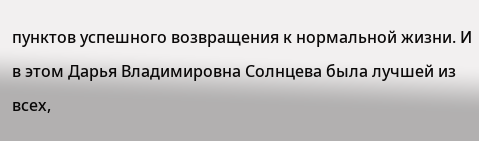пунктов успешного возвращения к нормальной жизни. И в этом Дарья Владимировна Солнцева была лучшей из всех,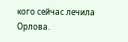кого сейчас лечила Орлова.